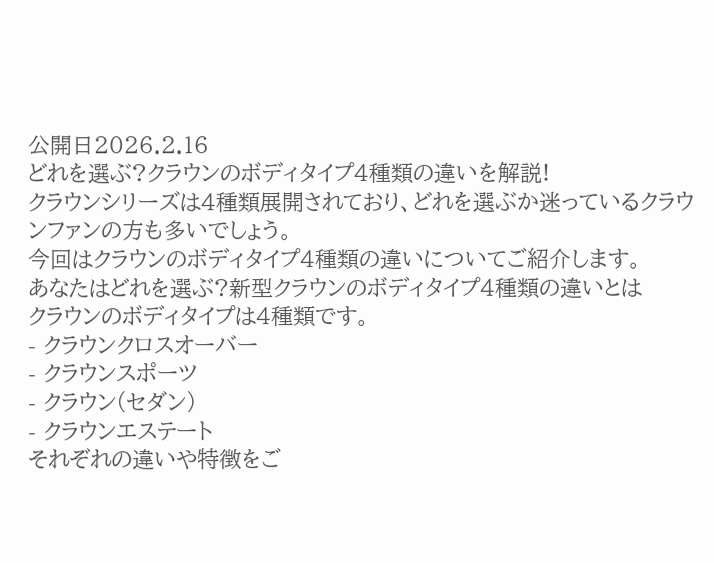公開日2026.2.16
どれを選ぶ?クラウンのボディタイプ4種類の違いを解説!
クラウンシリーズは4種類展開されており、どれを選ぶか迷っているクラウンファンの方も多いでしょう。
今回はクラウンのボディタイプ4種類の違いについてご紹介します。
あなたはどれを選ぶ?新型クラウンのボディタイプ4種類の違いとは
クラウンのボディタイプは4種類です。
- クラウンクロスオーバー
- クラウンスポーツ
- クラウン(セダン)
- クラウンエステート
それぞれの違いや特徴をご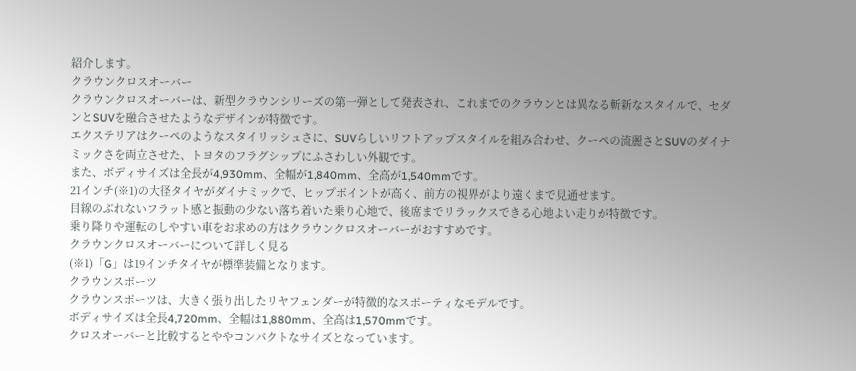紹介します。
クラウンクロスオーバー
クラウンクロスオーバーは、新型クラウンシリーズの第一弾として発表され、これまでのクラウンとは異なる斬新なスタイルで、セダンとSUVを融合させたようなデザインが特徴です。
エクステリアはクーペのようなスタイリッシュさに、SUVらしいリフトアップスタイルを組み合わせ、クーペの流麗さとSUVのダイナミックさを両立させた、トヨタのフラグシップにふさわしい外観です。
また、ボディサイズは全長が4,930mm、全幅が1,840mm、全高が1,540mmです。
21インチ(※1)の大径タイヤがダイナミックで、ヒップポイントが高く、前方の視界がより遠くまで見通せます。
目線のぶれないフラット感と振動の少ない落ち着いた乗り心地で、後席までリラックスできる心地よい走りが特徴です。
乗り降りや運転のしやすい車をお求めの方はクラウンクロスオーバーがおすすめです。
クラウンクロスオーバーについて詳しく見る
(※1)「G」は19インチタイヤが標準装備となります。
クラウンスポーツ
クラウンスポーツは、大きく張り出したリヤフェンダーが特徴的なスポーティなモデルです。
ボディサイズは全長4,720mm、全幅は1,880mm、全高は1,570mmです。
クロスオーバーと比較するとややコンパクトなサイズとなっています。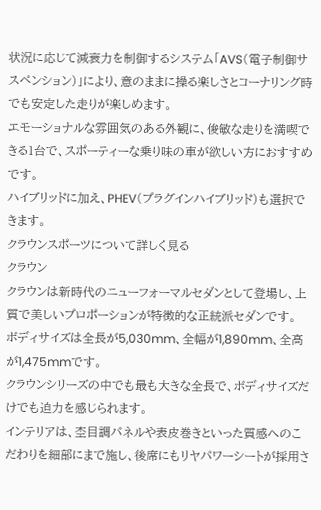状況に応じて減衰力を制御するシステム「AVS(電子制御サスペンション)」により、意のままに操る楽しさとコーナリング時でも安定した走りが楽しめます。
エモーショナルな雰囲気のある外観に、俊敏な走りを満喫できる1台で、スポーティーな乗り味の車が欲しい方におすすめです。
ハイブリッドに加え、PHEV(プラグインハイブリッド)も選択できます。
クラウンスポーツについて詳しく見る
クラウン
クラウンは新時代のニューフォーマルセダンとして登場し、上質で美しいプロポーションが特徴的な正統派セダンです。
ボディサイズは全長が5,030mm、全幅が1,890mm、全高が1,475mmです。
クラウンシリーズの中でも最も大きな全長で、ボディサイズだけでも迫力を感じられます。
インテリアは、杢目調パネルや表皮巻きといった質感へのこだわりを細部にまで施し、後席にもリヤパワーシートが採用さ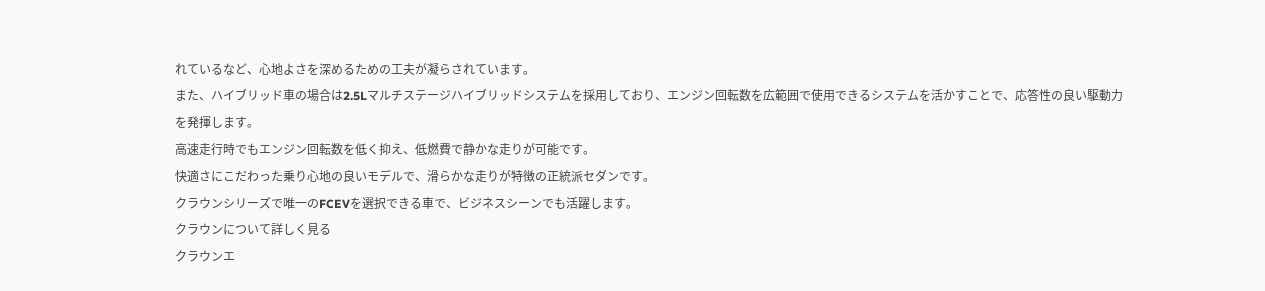れているなど、心地よさを深めるための工夫が凝らされています。
また、ハイブリッド車の場合は2.5Lマルチステージハイブリッドシステムを採用しており、エンジン回転数を広範囲で使用できるシステムを活かすことで、応答性の良い駆動力を発揮します。
高速走行時でもエンジン回転数を低く抑え、低燃費で静かな走りが可能です。
快適さにこだわった乗り心地の良いモデルで、滑らかな走りが特徴の正統派セダンです。
クラウンシリーズで唯一のFCEVを選択できる車で、ビジネスシーンでも活躍します。
クラウンについて詳しく見る
クラウンエ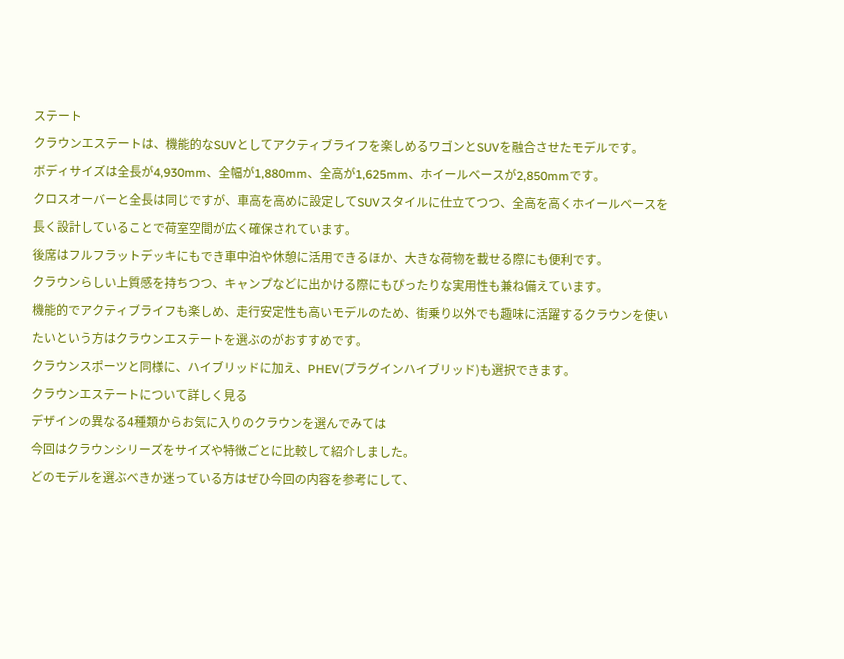ステート
クラウンエステートは、機能的なSUVとしてアクティブライフを楽しめるワゴンとSUVを融合させたモデルです。
ボディサイズは全長が4,930mm、全幅が1,880mm、全高が1,625mm、ホイールベースが2,850mmです。
クロスオーバーと全長は同じですが、車高を高めに設定してSUVスタイルに仕立てつつ、全高を高くホイールベースを長く設計していることで荷室空間が広く確保されています。
後席はフルフラットデッキにもでき車中泊や休憩に活用できるほか、大きな荷物を載せる際にも便利です。
クラウンらしい上質感を持ちつつ、キャンプなどに出かける際にもぴったりな実用性も兼ね備えています。
機能的でアクティブライフも楽しめ、走行安定性も高いモデルのため、街乗り以外でも趣味に活躍するクラウンを使いたいという方はクラウンエステートを選ぶのがおすすめです。
クラウンスポーツと同様に、ハイブリッドに加え、PHEV(プラグインハイブリッド)も選択できます。
クラウンエステートについて詳しく見る
デザインの異なる4種類からお気に入りのクラウンを選んでみては
今回はクラウンシリーズをサイズや特徴ごとに比較して紹介しました。
どのモデルを選ぶべきか迷っている方はぜひ今回の内容を参考にして、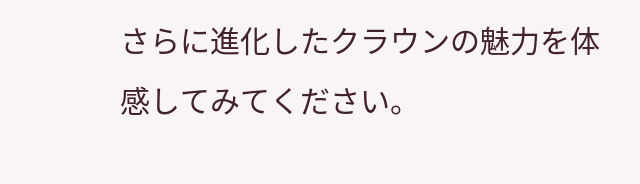さらに進化したクラウンの魅力を体感してみてください。